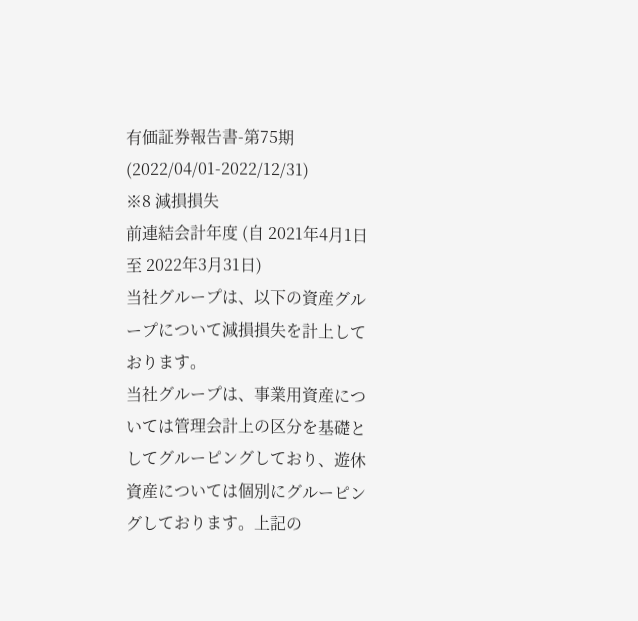有価証券報告書-第75期(2022/04/01-2022/12/31)
※8 減損損失
前連結会計年度 (自 2021年4月1日 至 2022年3月31日)
当社グループは、以下の資産グループについて減損損失を計上しております。
当社グループは、事業用資産については管理会計上の区分を基礎としてグルーピングしており、遊休資産については個別にグルーピングしております。上記の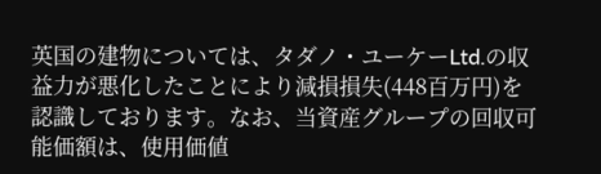英国の建物については、タダノ・ユーケーLtd.の収益力が悪化したことにより減損損失(448百万円)を認識しております。なお、当資産グループの回収可能価額は、使用価値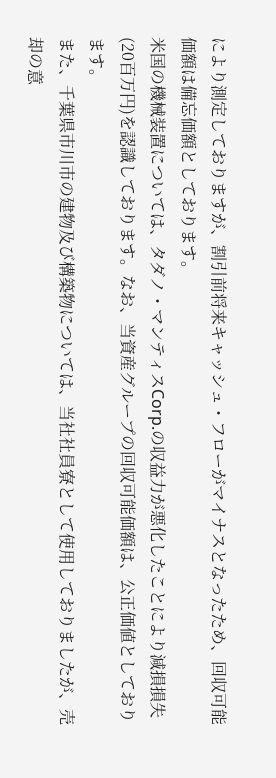により測定しておりますが、割引前将来キャッシュ・フローがマイナスとなったため、回収可能価額は備忘価額としております。
米国の機械装置については、タダノ・マンティスCorp.の収益力が悪化したことにより減損損失(20百万円)を認識しております。なお、当資産グループの回収可能価額は、公正価値としております。
また、千葉県市川市の建物及び構築物については、当社社員寮として使用しておりましたが、売却の意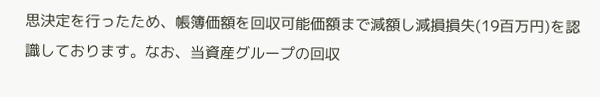思決定を行ったため、帳簿価額を回収可能価額まで減額し減損損失(19百万円)を認識しております。なお、当資産グループの回収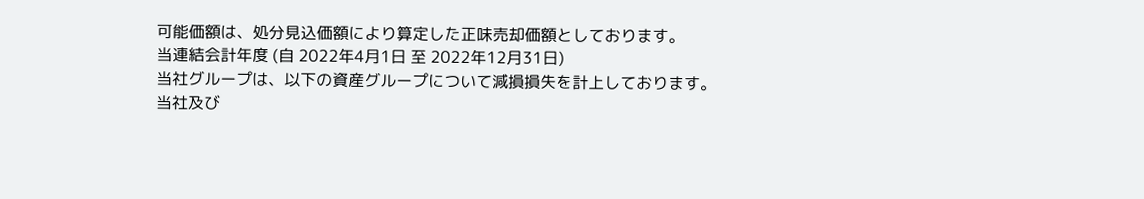可能価額は、処分見込価額により算定した正味売却価額としております。
当連結会計年度 (自 2022年4月1日 至 2022年12月31日)
当社グループは、以下の資産グループについて減損損失を計上しております。
当社及び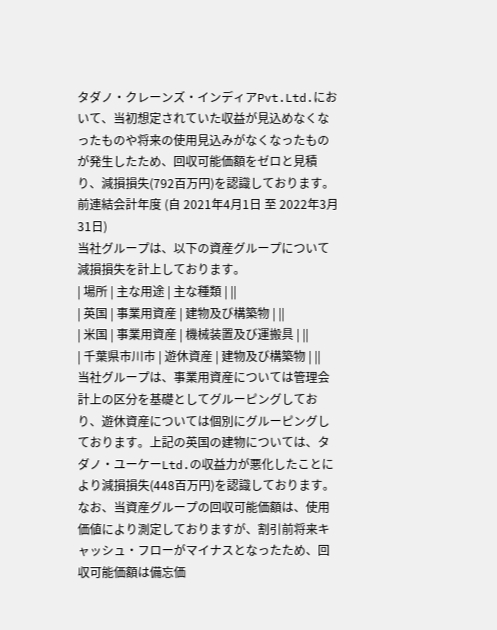タダノ・クレーンズ・インディアPvt.Ltd.において、当初想定されていた収益が見込めなくなったものや将来の使用見込みがなくなったものが発生したため、回収可能価額をゼロと見積り、減損損失(792百万円)を認識しております。
前連結会計年度 (自 2021年4月1日 至 2022年3月31日)
当社グループは、以下の資産グループについて減損損失を計上しております。
| 場所 | 主な用途 | 主な種類 | ||
| 英国 | 事業用資産 | 建物及び構築物 | ||
| 米国 | 事業用資産 | 機械装置及び運搬具 | ||
| 千葉県市川市 | 遊休資産 | 建物及び構築物 | ||
当社グループは、事業用資産については管理会計上の区分を基礎としてグルーピングしており、遊休資産については個別にグルーピングしております。上記の英国の建物については、タダノ・ユーケーLtd.の収益力が悪化したことにより減損損失(448百万円)を認識しております。なお、当資産グループの回収可能価額は、使用価値により測定しておりますが、割引前将来キャッシュ・フローがマイナスとなったため、回収可能価額は備忘価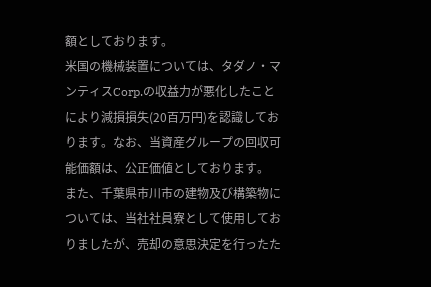額としております。
米国の機械装置については、タダノ・マンティスCorp.の収益力が悪化したことにより減損損失(20百万円)を認識しております。なお、当資産グループの回収可能価額は、公正価値としております。
また、千葉県市川市の建物及び構築物については、当社社員寮として使用しておりましたが、売却の意思決定を行ったた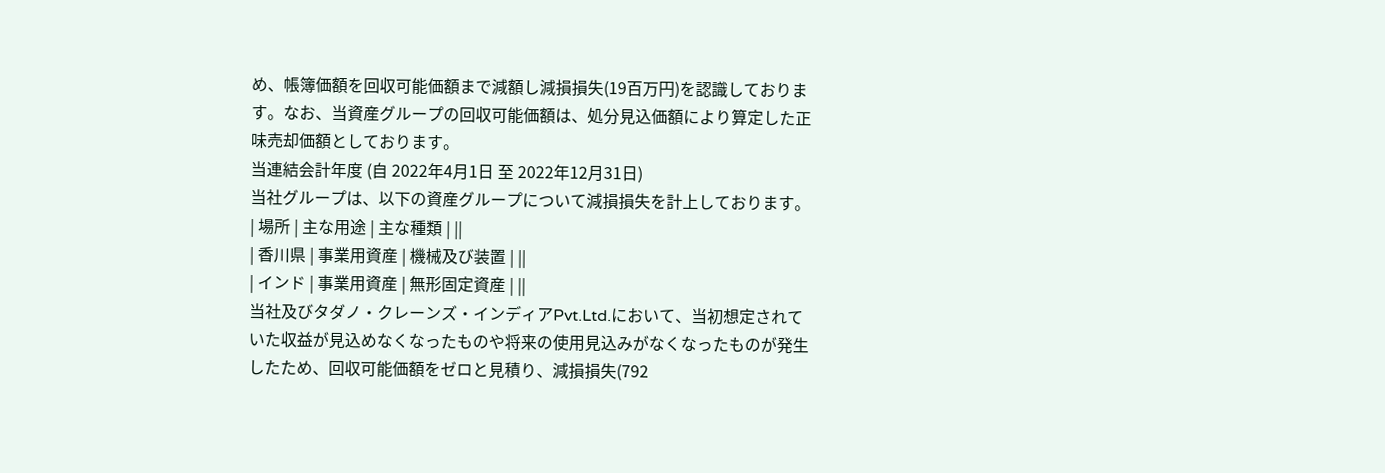め、帳簿価額を回収可能価額まで減額し減損損失(19百万円)を認識しております。なお、当資産グループの回収可能価額は、処分見込価額により算定した正味売却価額としております。
当連結会計年度 (自 2022年4月1日 至 2022年12月31日)
当社グループは、以下の資産グループについて減損損失を計上しております。
| 場所 | 主な用途 | 主な種類 | ||
| 香川県 | 事業用資産 | 機械及び装置 | ||
| インド | 事業用資産 | 無形固定資産 | ||
当社及びタダノ・クレーンズ・インディアPvt.Ltd.において、当初想定されていた収益が見込めなくなったものや将来の使用見込みがなくなったものが発生したため、回収可能価額をゼロと見積り、減損損失(792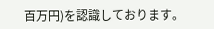百万円)を認識しております。